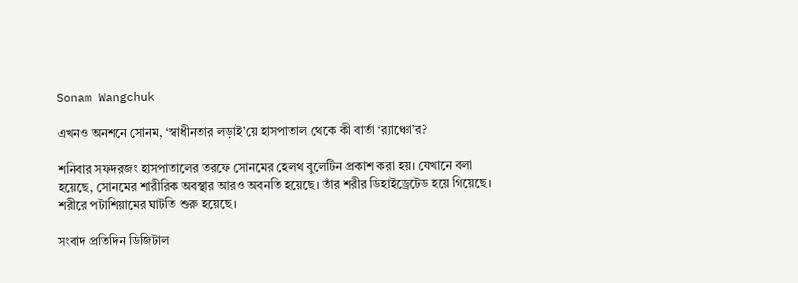Sonam Wangchuk

এখনও অনশনে সোনম, ‘স্বাধীনতার লড়াই’য়ে হাসপাতাল থেকে কী বার্তা ‘র‌্যাঞ্চো’র?

শনিবার সফদরজং হাসপাতালের তরফে সোনমের হেলথ বুলেটিন প্রকাশ করা হয়। যেখানে বলা হয়েছে, সোনমের শারীরিক অবস্থার আরও অবনতি হয়েছে। তাঁর শরীর ডিহাইড্রেটেড হয়ে গিয়েছে। শরীরে পটাশিয়ামের ঘাটতি শুরু হয়েছে।

সংবাদ প্রতিদিন ডিজিটাল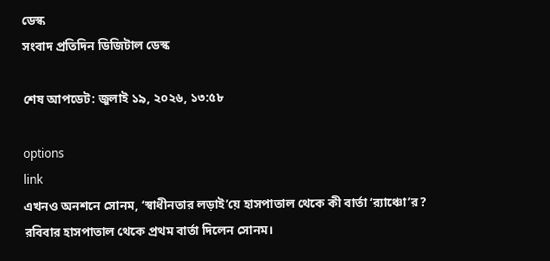ডেস্ক
সংবাদ প্রতিদিন ডিজিটাল ডেস্ক

শেষ আপডেট: জুলাই ১৯, ২০২৬, ১৩:৫৮

options
link
এখনও অনশনে সোনম, ‘স্বাধীনতার লড়াই’য়ে হাসপাতাল থেকে কী বার্তা ‘র‌্যাঞ্চো’র?
রবিবার হাসপাতাল থেকে প্রথম বার্তা দিলেন সোনম।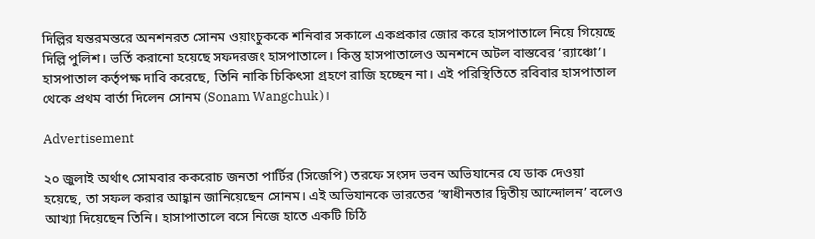দিল্লির যন্তরমন্তরে অনশনরত সোনম ওয়াংচুককে শনিবার সকালে একপ্রকার জোর করে হাসপাতালে নিয়ে গিয়েছে দিল্লি পুলিশ। ভর্তি করানো হয়েছে সফদরজং হাসপাতালে। কিন্তু হাসপাতালেও অনশনে অটল বাস্তবের ‘র‌্যাঞ্চো’। হাসপাতাল কর্তৃপক্ষ দাবি করেছে, তিনি নাকি চিকিৎসা গ্রহণে রাজি হচ্ছেন না। এই পরিস্থিতিতে রবিবার হাসপাতাল থেকে প্রথম বার্তা দিলেন সোনম (Sonam Wangchuk)।

Advertisement

২০ জুলাই অর্থাৎ সোমবার ককরোচ জনতা পার্টির (সিজেপি) তরফে সংসদ ভবন অভিযানের যে ডাক দেওয়া হয়েছে, তা সফল করার আহ্বান জানিয়েছেন সোনম। এই অভিযানকে ভারতের ‘স্বাধীনতার দ্বিতীয় আন্দোলন’ বলেও আখ্যা দিয়েছেন তিনি। হাসাপাতালে বসে নিজে হাতে একটি চিঠি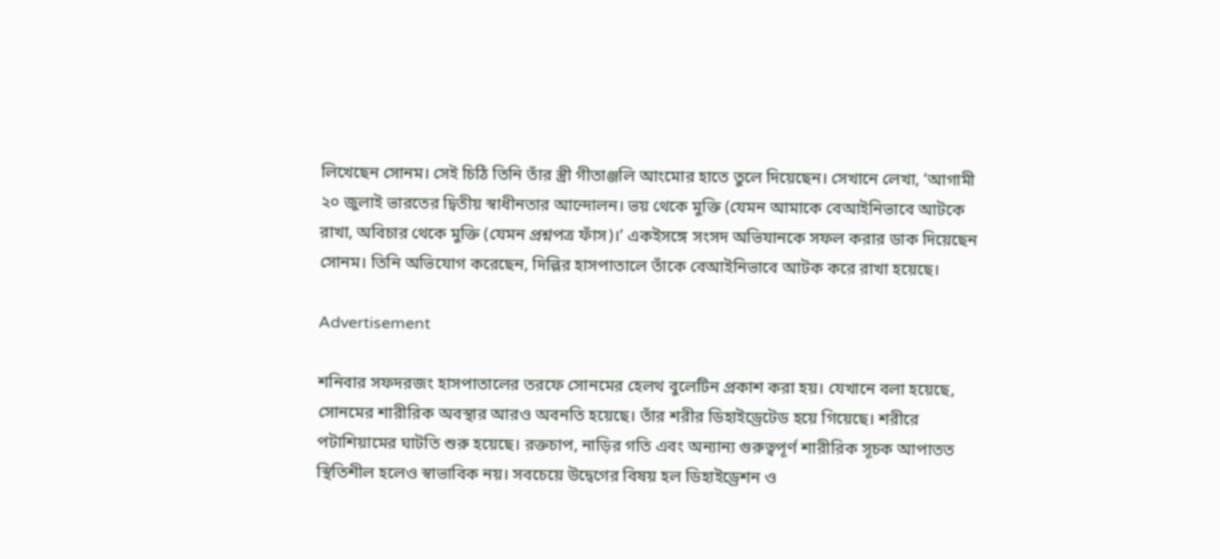লিখেছেন সোনম। সেই চিঠি তিনি তাঁর স্ত্রী গীতাঞ্জলি আংমোর হাতে তুলে দিয়েছেন। সেখানে লেখা, ‘আগামী ২০ জুলাই ভারতের দ্বিতীয় স্বাধীনতার আন্দোলন। ভয় থেকে মুক্তি (যেমন আমাকে বেআইনিভাবে আটকে রাখা, অবিচার থেকে মুক্তি (যেমন প্রশ্নপত্র ফাঁস)।’ একইসঙ্গে সংসদ অভিযানকে সফল করার ডাক দিয়েছেন সোনম। তিনি অভিযোগ করেছেন, দিল্লির হাসপাতালে তাঁকে বেআইনিভাবে আটক করে রাখা হয়েছে।

Advertisement

শনিবার সফদরজং হাসপাতালের তরফে সোনমের হেলথ বুলেটিন প্রকাশ করা হয়। যেখানে বলা হয়েছে, সোনমের শারীরিক অবস্থার আরও অবনতি হয়েছে। তাঁর শরীর ডিহাইড্রেটেড হয়ে গিয়েছে। শরীরে পটাশিয়ামের ঘাটতি শুরু হয়েছে। রক্তচাপ, নাড়ির গতি এবং অন্যান্য গুরুত্বপূর্ণ শারীরিক সূচক আপাতত স্থিতিশীল হলেও স্বাভাবিক নয়। সবচেয়ে উদ্বেগের বিষয় হল ডিহাইড্রেশন ও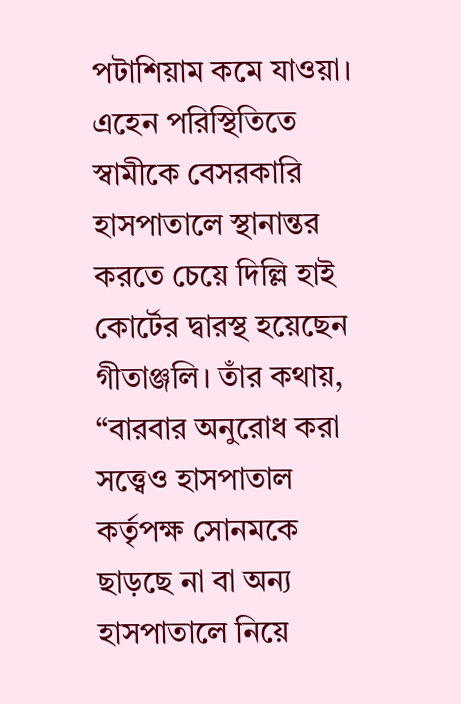পটাশিয়াম কমে যাওয়া। এহেন পরিস্থিতিতে স্বামীকে বেসরকারি হাসপাতালে স্থানান্তর করতে চেয়ে দিল্লি হাই কোর্টের দ্বারস্থ হয়েছেন গীতাঞ্জলি। তাঁর কথায়, “বারবার অনুরোধ করা সত্ত্বেও হাসপাতাল কর্তৃপক্ষ সোনমকে ছাড়ছে না বা অন্য হাসপাতালে নিয়ে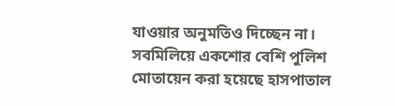যাওয়ার অনুমতিও দিচ্ছেন না। সবমিলিয়ে একশোর বেশি পুলিশ মোতায়েন করা হয়েছে হাসপাতাল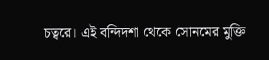চত্বরে। এই বন্দিদশা থেকে সোনমের মুক্তি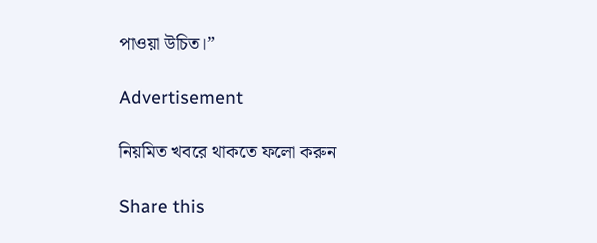পাওয়া উচিত।”

Advertisement

নিয়মিত খবরে থাকতে ফলো করুন

Share this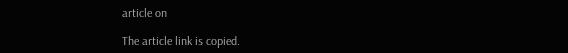article on

The article link is copied.